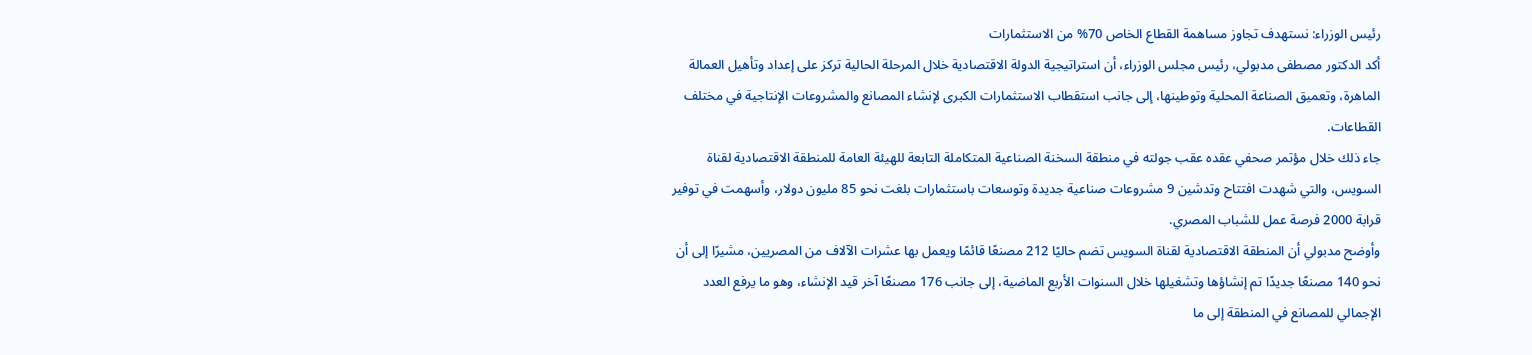رئيس الوزراء: نستهدف تجاوز مساهمة القطاع الخاص 70% من الاستثمارات
أكد الدكتور مصطفى مدبولي، رئيس مجلس الوزراء، أن استراتيجية الدولة الاقتصادية خلال المرحلة الحالية تركز على إعداد وتأهيل العمالة الماهرة، وتعميق الصناعة المحلية وتوطينها، إلى جانب استقطاب الاستثمارات الكبرى لإنشاء المصانع والمشروعات الإنتاجية في مختلف القطاعات.
جاء ذلك خلال مؤتمر صحفي عقده عقب جولته في منطقة السخنة الصناعية المتكاملة التابعة للهيئة العامة للمنطقة الاقتصادية لقناة السويس، والتي شهدت افتتاح وتدشين 9 مشروعات صناعية جديدة وتوسعات باستثمارات بلغت نحو 85 مليون دولار، وأسهمت في توفير قرابة 2000 فرصة عمل للشباب المصري.
وأوضح مدبولي أن المنطقة الاقتصادية لقناة السويس تضم حاليًا 212 مصنعًا قائمًا ويعمل بها عشرات الآلاف من المصريين، مشيرًا إلى أن نحو 140 مصنعًا جديدًا تم إنشاؤها وتشغيلها خلال السنوات الأربع الماضية، إلى جانب 176 مصنعًا آخر قيد الإنشاء، وهو ما يرفع العدد الإجمالي للمصانع في المنطقة إلى ما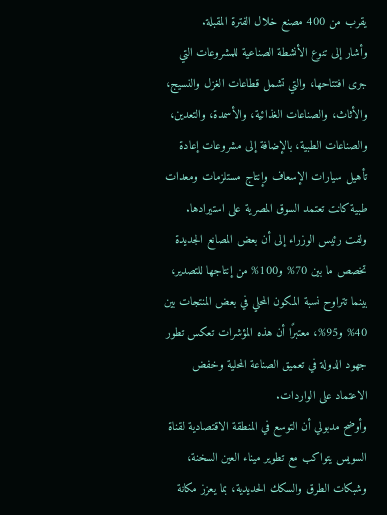يقرب من 400 مصنع خلال الفترة المقبلة.
وأشار إلى تنوع الأنشطة الصناعية للمشروعات التي جرى افتتاحها، والتي تشمل قطاعات الغزل والنسيج، والأثاث، والصناعات الغذائية، والأسمدة، والتعدين، والصناعات الطبية، بالإضافة إلى مشروعات إعادة تأهيل سيارات الإسعاف وإنتاج مستلزمات ومعدات طبية كانت تعتمد السوق المصرية على استيرادها.
ولفت رئيس الوزراء إلى أن بعض المصانع الجديدة تخصص ما بين 70% و100% من إنتاجها للتصدير، بينما تتراوح نسبة المكون المحلي في بعض المنتجات بين 40% و95%، معتبرًا أن هذه المؤشرات تعكس تطور جهود الدولة في تعميق الصناعة المحلية وخفض الاعتماد على الواردات.
وأوضح مدبولي أن التوسع في المنطقة الاقتصادية لقناة السويس يتواكب مع تطوير ميناء العين السخنة، وشبكات الطرق والسكك الحديدية، بما يعزز مكانة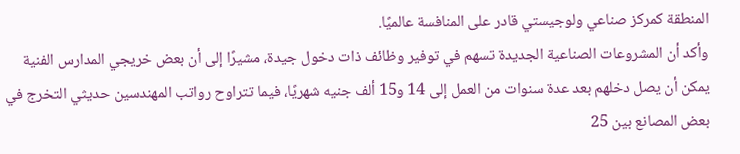المنطقة كمركز صناعي ولوجيستي قادر على المنافسة عالميًا.
وأكد أن المشروعات الصناعية الجديدة تسهم في توفير وظائف ذات دخول جيدة، مشيرًا إلى أن بعض خريجي المدارس الفنية يمكن أن يصل دخلهم بعد عدة سنوات من العمل إلى 14 و15 ألف جنيه شهريًا، فيما تتراوح رواتب المهندسين حديثي التخرج في بعض المصانع بين 25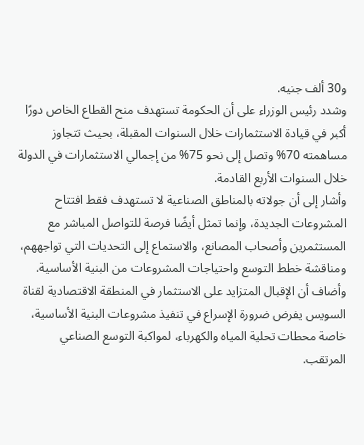و30 ألف جنيه.
وشدد رئيس الوزراء على أن الحكومة تستهدف منح القطاع الخاص دورًا أكبر في قيادة الاستثمارات خلال السنوات المقبلة، بحيث تتجاوز مساهمته 70% وتصل إلى نحو 75% من إجمالي الاستثمارات في الدولة خلال السنوات الأربع القادمة.
وأشار إلى أن جولاته بالمناطق الصناعية لا تستهدف فقط افتتاح المشروعات الجديدة، وإنما تمثل أيضًا فرصة للتواصل المباشر مع المستثمرين وأصحاب المصانع، والاستماع إلى التحديات التي تواجههم، ومناقشة خطط التوسع واحتياجات المشروعات من البنية الأساسية.
وأضاف أن الإقبال المتزايد على الاستثمار في المنطقة الاقتصادية لقناة السويس يفرض ضرورة الإسراع في تنفيذ مشروعات البنية الأساسية، خاصة محطات تحلية المياه والكهرباء، لمواكبة التوسع الصناعي المرتقب.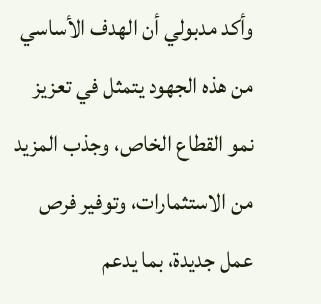وأكد مدبولي أن الهدف الأساسي من هذه الجهود يتمثل في تعزيز نمو القطاع الخاص، وجذب المزيد من الاستثمارات، وتوفير فرص عمل جديدة، بما يدعم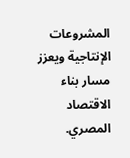المشروعات الإنتاجية ويعزز مسار بناء الاقتصاد المصري.